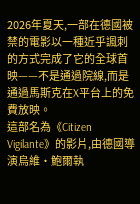2026年夏天,一部在德國被禁的電影以一種近乎諷刺的方式完成了它的全球首映——不是通過院線,而是通過馬斯克在X平台上的免費放映。
這部名為《Citizen Vigilante》的影片,由德國導演烏維·鮑爾執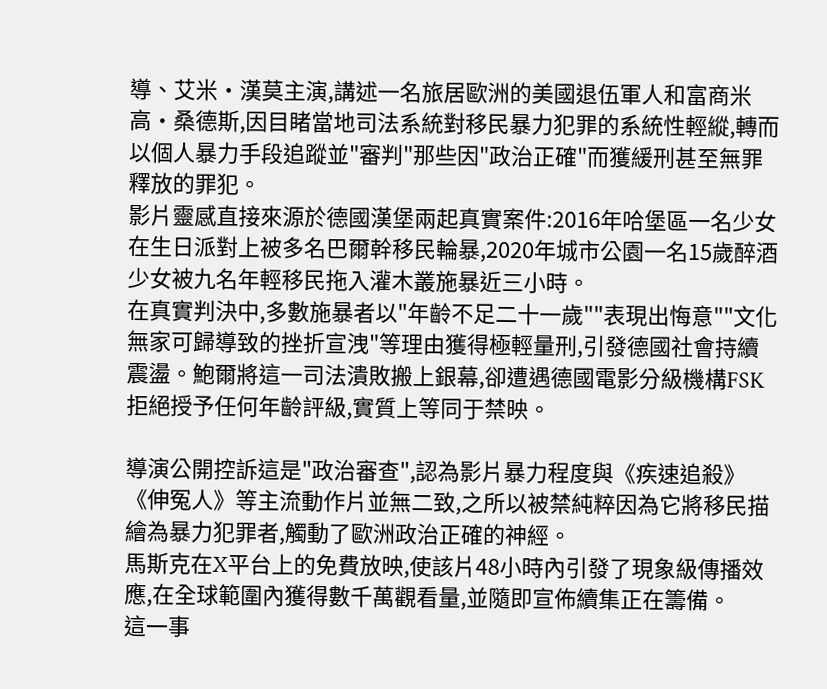導、艾米·漢莫主演,講述一名旅居歐洲的美國退伍軍人和富商米高·桑德斯,因目睹當地司法系統對移民暴力犯罪的系統性輕縱,轉而以個人暴力手段追蹤並"審判"那些因"政治正確"而獲緩刑甚至無罪釋放的罪犯。
影片靈感直接來源於德國漢堡兩起真實案件:2016年哈堡區一名少女在生日派對上被多名巴爾幹移民輪暴,2020年城市公園一名15歲醉酒少女被九名年輕移民拖入灌木叢施暴近三小時。
在真實判決中,多數施暴者以"年齡不足二十一歲""表現出悔意""文化無家可歸導致的挫折宣洩"等理由獲得極輕量刑,引發德國社會持續震盪。鮑爾將這一司法潰敗搬上銀幕,卻遭遇德國電影分級機構FSK拒絕授予任何年齡評級,實質上等同于禁映。

導演公開控訴這是"政治審查",認為影片暴力程度與《疾速追殺》《伸冤人》等主流動作片並無二致,之所以被禁純粹因為它將移民描繪為暴力犯罪者,觸動了歐洲政治正確的神經。
馬斯克在X平台上的免費放映,使該片48小時內引發了現象級傳播效應,在全球範圍內獲得數千萬觀看量,並隨即宣佈續集正在籌備。
這一事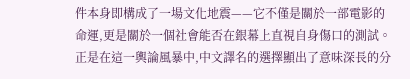件本身即構成了一場文化地震——它不僅是關於一部電影的命運,更是關於一個社會能否在銀幕上直視自身傷口的測試。
正是在這一輿論風暴中,中文譯名的選擇顯出了意味深長的分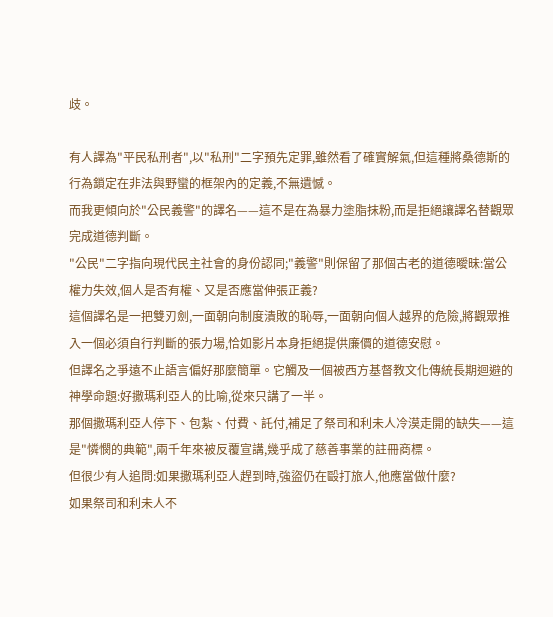歧。

有人譯為"平民私刑者",以"私刑"二字預先定罪,雖然看了確實解氣,但這種將桑德斯的行為鎖定在非法與野蠻的框架內的定義,不無遺憾。
而我更傾向於"公民義警"的譯名——這不是在為暴力塗脂抹粉,而是拒絕讓譯名替觀眾完成道德判斷。
"公民"二字指向現代民主社會的身份認同;"義警"則保留了那個古老的道德曖昧:當公權力失效,個人是否有權、又是否應當伸張正義?
這個譯名是一把雙刃劍,一面朝向制度潰敗的恥辱,一面朝向個人越界的危險,將觀眾推入一個必須自行判斷的張力場,恰如影片本身拒絕提供廉價的道德安慰。
但譯名之爭遠不止語言偏好那麼簡單。它觸及一個被西方基督教文化傳統長期迴避的神學命題:好撒瑪利亞人的比喻,從來只講了一半。
那個撒瑪利亞人停下、包紮、付費、託付,補足了祭司和利未人冷漠走開的缺失——這是"憐憫的典範",兩千年來被反覆宣講,幾乎成了慈善事業的註冊商標。
但很少有人追問:如果撒瑪利亞人趕到時,強盜仍在毆打旅人,他應當做什麼?
如果祭司和利未人不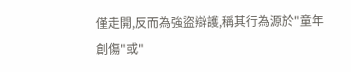僅走開,反而為強盜辯護,稱其行為源於"童年創傷"或"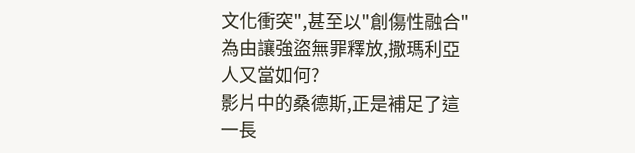文化衝突",甚至以"創傷性融合"為由讓強盜無罪釋放,撒瑪利亞人又當如何?
影片中的桑德斯,正是補足了這一長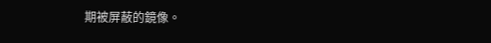期被屏蔽的鏡像。